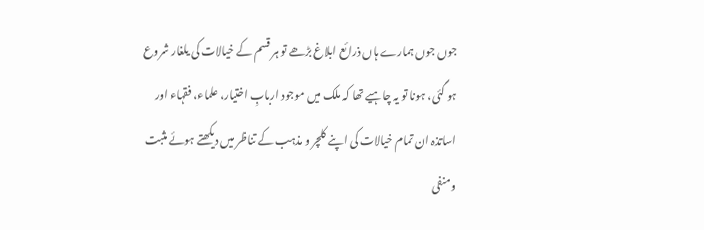جوں جوں ہمارے ہاں ذرائع ابلاغ بڑھے تو ہر قسم کے خیالات کی یلغار شروع ہو گئی، ہونا تو یہ چاہیے تھا کہ ملک میں موجود اربابِ اختیار، علماء، فقہاء اور اساتذہ ان تمام خیالات کی اپنے کلچر و مذہب کے تناظر میں دیکھتے ہوئے مثبت و منفی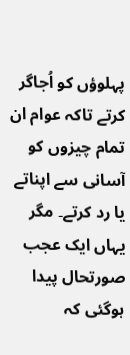پہلوؤں کو اُجاگر کرتے تاکہ عوام ان تمام چیزوں کو آسانی سے اپناتے یا رد کرتے۔ مگر یہاں ایک عجب صورتحال پیدا ہوگئی کہ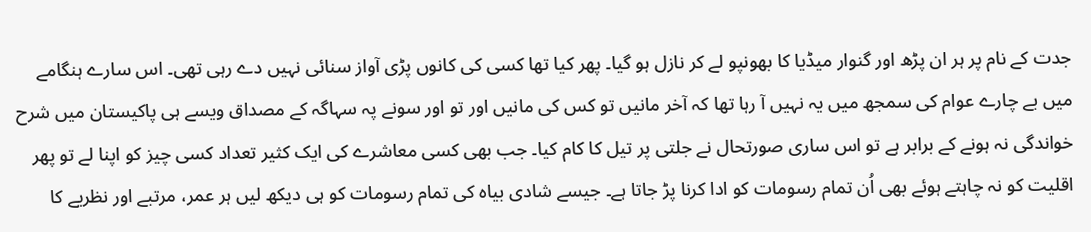جدت کے نام پر ہر ان پڑھ اور گنوار میڈیا کا بھونپو لے کر نازل ہو گیا۔ پھر کیا تھا کسی کی کانوں پڑی آواز سنائی نہیں دے رہی تھی۔ اس سارے ہنگامے میں بے چارے عوام کی سمجھ میں یہ نہیں آ رہا تھا کہ آخر مانیں تو کس کی مانیں اور تو اور سونے پہ سہاگہ کے مصداق ویسے ہی پاکیستان میں شرح خواندگی نہ ہونے کے برابر ہے تو اس ساری صورتحال نے جلتی پر تیل کا کام کیا۔ جب بھی کسی معاشرے کی ایک کثیر تعداد کسی چیز کو اپنا لے تو پھر اقلیت کو نہ چاہتے ہوئے بھی اُن تمام رسومات کو ادا کرنا پڑ جاتا ہے۔ جیسے شادی بیاہ کی تمام رسومات کو ہی دیکھ لیں ہر عمر، مرتبے اور نظریے کا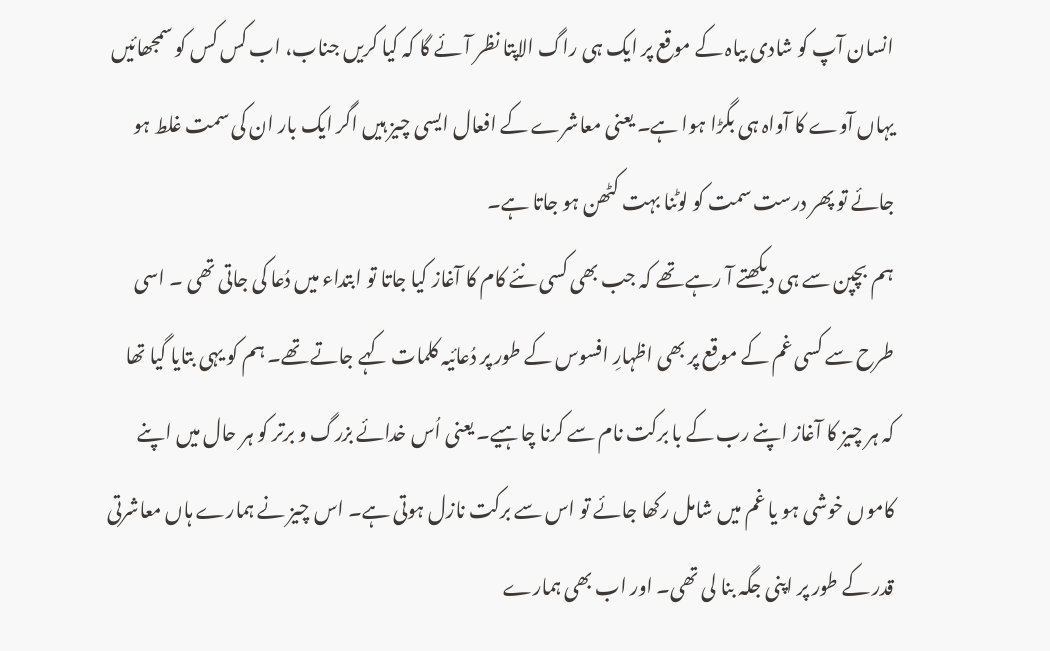انسان آپ کو شادی بیاہ کے موقع پر ایک ہی راگ الاپتا نظر آئے گا کہ کیا کریں جناب، اب کس کس کو سمجھائیں یہاں آوے کا آواہ ہی بگڑا ہوا ہے۔ یعنی معاشرے کے افعال ایسی چیز ہیں اگر ایک بار ان کی سمت غلط ہو جائے تو پھر درست سمت کو لوٹنا بہت کٹھن ہو جاتا ہے۔
ہم بچپن سے ہی دیکھتے آ رہے تھے کہ جب بھی کسی نئے کام کا آغاز کیا جاتا تو ابتداء میں دُعا کی جاتی تھی ۔ اسی طرح سے کسی غم کے موقع پر بھی اظہارِ افسوس کے طور پر دُعائیہ کلمات کہے جاتے تھے۔ ہم کو یہی بتایا گیا تھا کہ ہر چیز کا آغاز اپنے رب کے با برکت نام سے کرنا چاہیے۔ یعنی اُس خدائے بزرگ و برتر کو ہر حال میں اپنے کاموں خوشی ہو یا غم میں شامل رکھا جائے تو اس سے برکت نازل ہوتی ہے۔ اس چیز نے ہمارے ہاں معاشرتی قدر کے طور پر اپنی جگہ بنا لی تھی۔ اور اب بھی ہمارے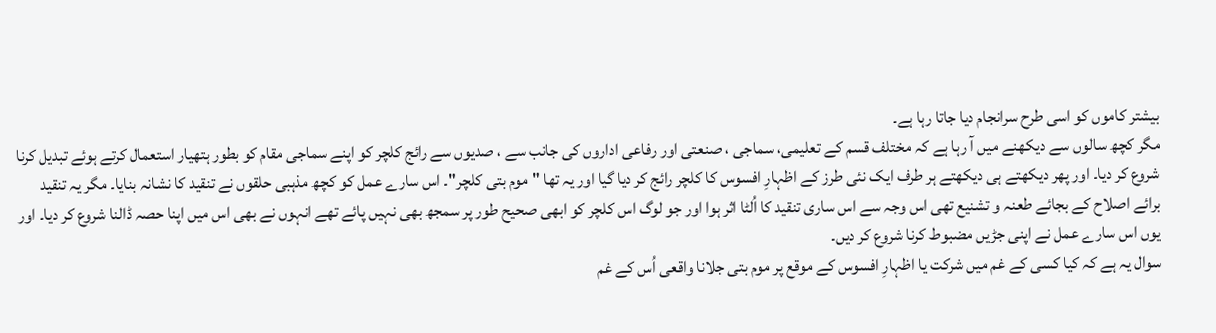بیشتر کاموں کو اسی طرح سرانجام دیا جاتا رہا ہے۔
مگر کچھ سالوں سے دیکھنے میں آ رہا ہے کہ مختلف قسم کے تعلیمی، سماجی ، صنعتی اور رفاعی اداروں کی جانب سے ، صدیوں سے رائج کلچر کو اپنے سماجی مقام کو بطور ہتھیار استعمال کرتے ہوئے تبدیل کرنا شروع کر دیا۔ اور پھر دیکھتے ہی دیکھتے ہر طرف ایک نئی طرز کے اظہارِ افسوس کا کلچر رائج کر دیا گیا اور یہ تھا "موم بتی کلچر"۔ اس سارے عمل کو کچھ مذہبی حلقوں نے تنقید کا نشانہ بنایا۔ مگر یہ تنقید برائے اصلاح کے بجائے طعنہ و تشنیع تھی اس وجہ سے اس ساری تنقید کا اُلٹا اثر ہوا اور جو لوگ اس کلچر کو ابھی صحیح طور پر سمجھ بھی نہیں پائے تھے انہوں نے بھی اس میں اپنا حصہ ڈالنا شروع کر دیا۔ اور یوں اس سارے عمل نے اپنی جڑیں مضبوط کرنا شروع کر دیں۔
سوال یہ ہے کہ کیا کسی کے غم میں شرکت یا اظہارِ افسوس کے موقع پر موم بتی جلانا واقعی اُس کے غم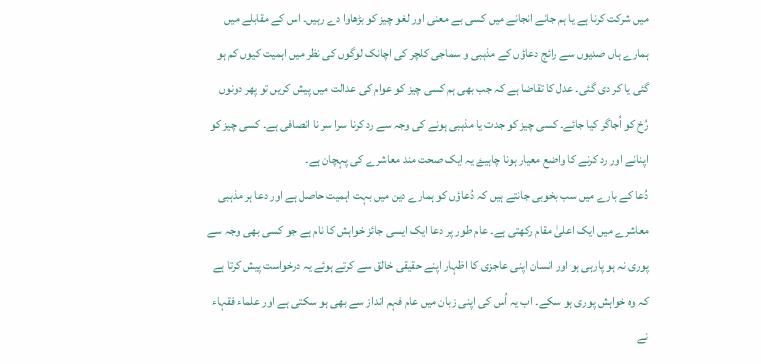میں شرکت کرنا ہے یا ہم جانے انجانے میں کسی بے معنی اور لغو چیز کو بڑھاوا دے رہیں۔ اس کے مقابلے میں ہمارے ہاں صدیوں سے رائج دعاؤں کے مذہبی و سماجی کلچر کی اچانک لوگوں کی نظر میں اہمیت کیوں کم ہو گئی یا کر دی گئی۔ عدل کا تقاضا ہے کہ جب بھی ہم کسی چیز کو عوام کی عدالت میں پیش کریں تو پھر دونوں رُخ کو اُجاگر کیا جائے۔ کسی چیز کو جدت یا مذہبی ہونے کی وجہ سے رد کرنا سرا سر نا انصافی ہے۔ کسی چیز کو اپنانے اور رد کرنے کا واضع معیار ہونا چاہیۓ یہ ایک صحت مند معاشرے کی پہچان ہے۔
دُعا کے بارے میں سب بخوبی جانتے ہیں کہ دُعاؤں کو ہمارے دین میں بہت اہمیت حاصل ہے اور دعا ہر مذہبی معاشرے میں ایک اعلیٰ مقام رکھتی ہے۔ عام طور پر دعا ایک ایسی جائز خواہش کا نام ہے جو کسی بھی وجہ سے پوری نہ ہو پارہی ہو اور انسان اپنی عاجزی کا اظہار اپنے حقیقی خالق سے کرتے ہوئے یہ درخواست پیش کرتا ہے کہ وہ خواہش پوری ہو سکے۔ اب یہ اُس کی اپنی زبان میں عام فہم انداز سے بھی ہو سکتی ہے اور علماء فقہاء نے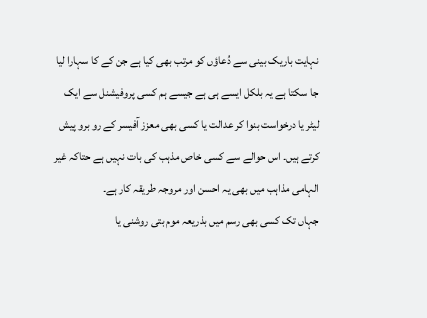نہایت باریک بینی سے دُعاؤں کو مرتب بھی کیا ہے جن کے کا سہارا لیا جا سکتا ہے یہ بلکل ایسے ہی ہے جیسے ہم کسی پروفیشنل سے ایک لیٹر یا درخواست بنوا کر عدالت یا کسی بھی معزز آفیسر کے رو برو پیش کرتے ہیں۔ اس حوالے سے کسی خاص مذہب کی بات نہیں ہے حتاکہ غیر الہامی مذاہب میں بھی یہ احسن اور مروجہ طریقہ کار ہے۔
جہاں تک کسی بھی رسم میں بذریعہ موم بتی روشنی یا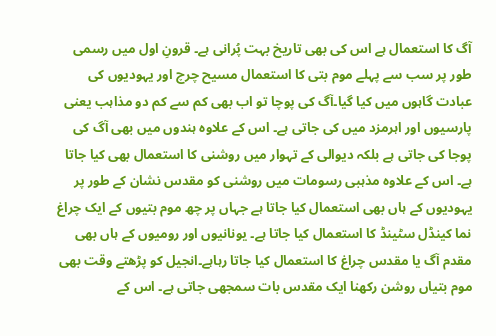آگ کا استعمال ہے اس کی بھی تاریخ بہت پُرانی ہے۔ قرونِ اول میں رسمی طور پر سب سے پہلے موم بتی کا استعمال مسیح چرچ اور یہودیوں کی عبادت گاہوں میں کیا گیا۔آگ کی پوچا تو اب بھی کم سے کم دو مذاہب یعنی پارسیوں اور اہرمزد میں کی جاتی ہے۔ اس کے علاوہ ہندوں میں بھی آگ کی پوجا کی جاتی ہے بلکہ دیوالی کے تہوار میں روشنی کا استعمال بھی کیا جاتا ہے۔ اس کے علاوہ مذہبی رسومات میں روشنی کو مقدس نشان کے طور پر یہودیوں کے ہاں بھی استعمال کیا جاتا ہے جہاں پر چھ موم بتیوں کے ایک چراغ نما کینڈل سٹینڈ کا استعمال کیا جاتا ہے۔ یونانیوں اور رومیوں کے ہاں بھی مقدم آگ یا مقدس چراغ کا استعمال کیا جاتا رہاہے۔انجیل کو پڑھتے وقت بھی موم بتیاں روشن رکھنا ایک مقدس بات سمجھی جاتی ہے۔ اس کے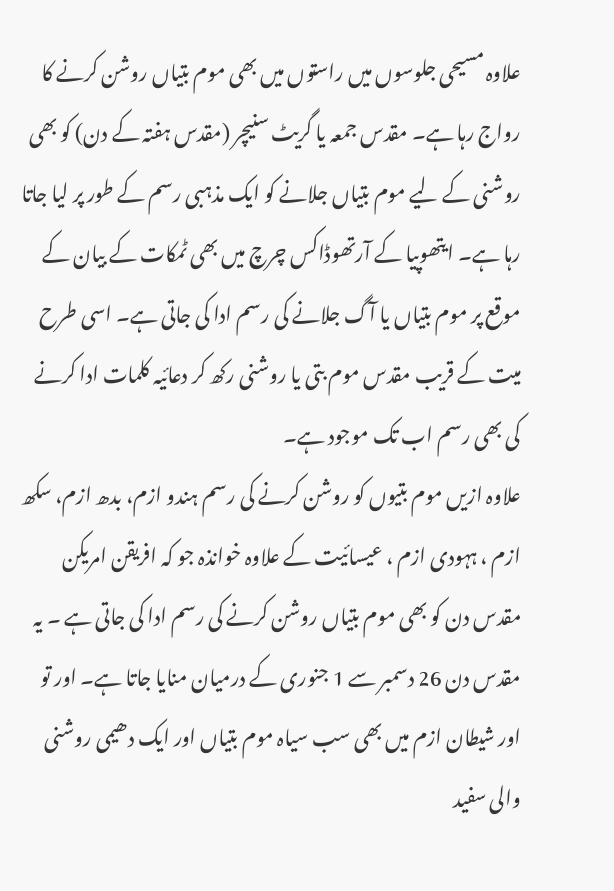علاوہ مسیحی جلوسوں میں راستوں میں بھی موم بتیاں روشن کرنے کا رواج رہا ہے۔ مقدس جمعہ یا گریٹ سنیچر (مقدس ہفتہ کے دن) کو بھی روشنی کے لیے موم بتیاں جلانے کو ایک مذہبی رسم کے طور پر لیا جاتا رہا ہے۔ ایتھوپیا کے آرتھوڈاکس چرچ میں بھی ٹمکات کے بیان کے موقع پر موم بتیاں یا آگ جلانے کی رسم ادا کی جاتی ہے۔ اسی طرح میت کے قریب مقدس موم بتی یا روشنی رکھ کر دعائیہ کلمات ادا کرنے کی بھی رسم اب تک موجود ہے۔
علاوہ ازیں موم بتیوں کو روشن کرنے کی رسم ہندو ازم، بدھ ازم، سکھ ازم ، ہہودی ازم ، عیسائیت کے علاوہ خوانذہ جو کہ افریقن امریکن مقدس دن کو بھی موم بتیاں روشن کرنے کی رسم ادا کی جاتی ہے ۔ یہ مقدس دن 26 دسمبر سے 1 جنوری کے درمیان منایا جاتا ہے۔ اور تو اور شیطان ازم میں بھی سب سیاہ موم بتیاں اور ایک دھیمی روشنی والی سفید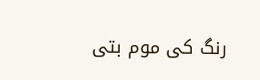رنگ کی موم بتی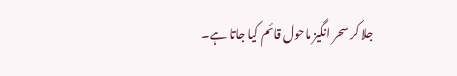جلا کر سحر انگیز ماحول قائم کیا جاتا ہے۔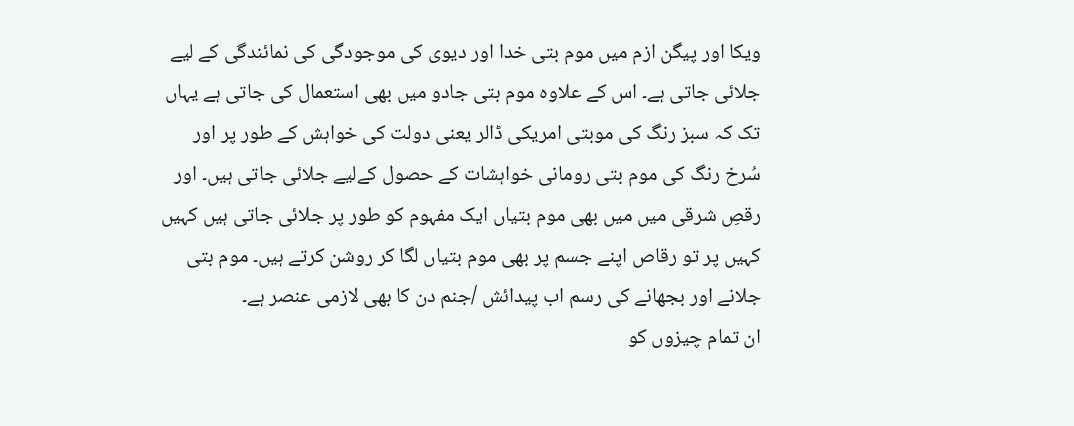ویکا اور پیگن ازم میں موم بتی خدا اور دیوی کی موجودگی کی نمائندگی کے لیے جلائی جاتی ہے۔ اس کے علاوہ موم بتی جادو میں بھی استعمال کی جاتی ہے یہاں تک کہ سبز رنگ کی موبتی امریکی ڈالر یعنی دولت کی خواہش کے طور پر اور سُرخ رنگ کی موم بتی رومانی خواہشات کے حصول کےلیے جلائی جاتی ہیں۔ اور رقصِ شرقی میں میں بھی موم بتیاں ایک مفہوم کو طور پر جلائی جاتی ہیں کہیں کہیں پر تو رقاص اپنے جسم پر بھی موم بتیاں لگا کر روشن کرتے ہیں۔ موم بتی جلانے اور بجھانے کی رسم اب پیدائش /جنم دن کا بھی لازمی عنصر ہے۔
ان تمام چیزوں کو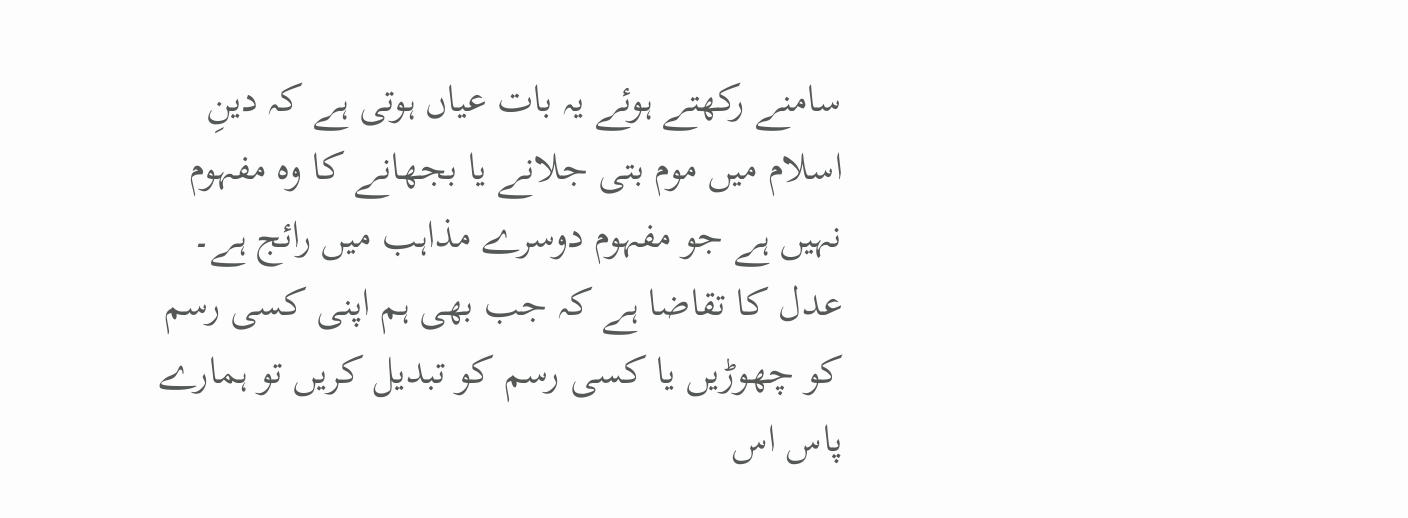سامنے رکھتے ہوئے یہ بات عیاں ہوتی ہے کہ دینِ اسلام میں موم بتی جلانے یا بجھانے کا وہ مفہوم نہیں ہے جو مفہوم دوسرے مذاہب میں رائج ہے۔ عدل کا تقاضا ہے کہ جب بھی ہم اپنی کسی رسم کو چھوڑیں یا کسی رسم کو تبدیل کریں تو ہمارے پاس اس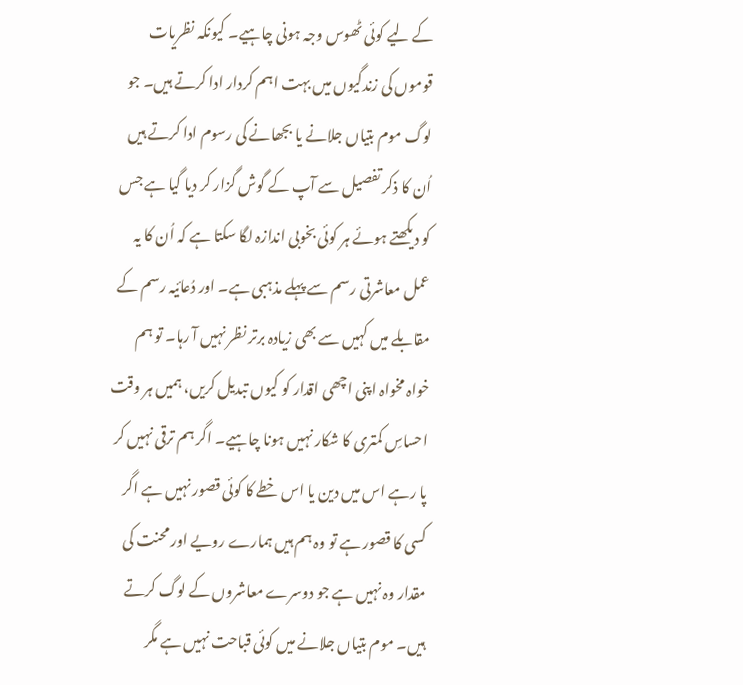کے لیے کوئی ٹھوس وجہ ہونی چاہیے۔ کیونکہ نظریات قوموں کی زندگیوں میں بہت اہم کردار ادا کرتے ہیں۔ جو لوگ موم بتیاں جلانے یا بجھانے کی رسوم ادا کرتے ہیں اُن کا ذکر تفصیل سے آپ کے گوش گزار کر دیا گیا ہے جس کو دیکھتے ہوئے ہر کوئی بخوبی اندازہ لگا سکتا ہے کہ اُن کا یہ عمل معاشرتی رسم سے پہلے مذہبی ہے۔ اور دُعائیہ رسم کے مقابلے میں کہیں سے بھی زیادہ برتر نظر نہیں آ رہا۔ تو ہم خواہ مخواہ اپنی اچھی اقدار کو کیوں تبدیل کریں، ہمیں ہر وقت احساسِ کمتری کا شکار نہیں ہونا چاہیے۔ اگر ہم ترقی نہیں کر پا رہے اس میں دین یا اس خطے کا کوئی قصور نہیں ہے اگر کسی کا قصور ہے تو وہ ہم ہیں ہمارے رویے اور محنت کی مقدار وہ نہیں ہے جو دوسرے معاشروں کے لوگ کرتے ہیں۔ موم بتیاں جلانے میں کوئی قباحت نہیں ہے مگر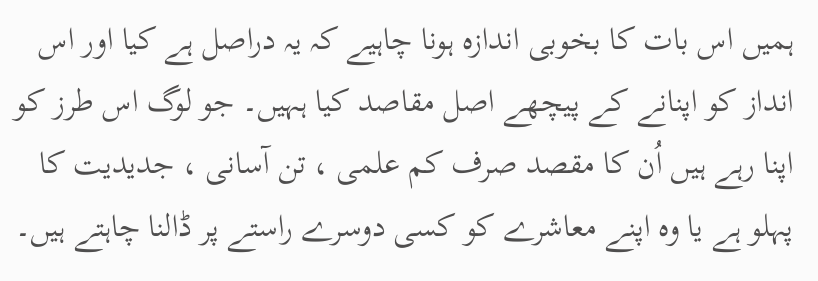ہمیں اس بات کا بخوبی اندازہ ہونا چاہیے کہ یہ دراصل ہے کیا اور اس انداز کو اپنانے کے پیچھے اصل مقاصد کیا ہہیں۔ جو لوگ اس طرز کو اپنا رہے ہیں اُن کا مقصد صرف کم علمی ، تن آسانی ، جدیدیت کا پہلو ہے یا وہ اپنے معاشرے کو کسی دوسرے راستے پر ڈالنا چاہتے ہیں۔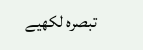تبصرہ لکھیے